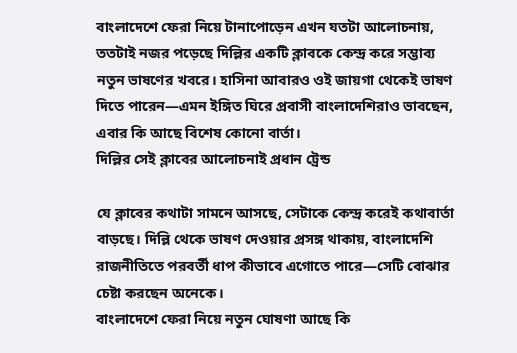বাংলাদেশে ফেরা নিয়ে টানাপোড়েন এখন যতটা আলোচনায়, ততটাই নজর পড়েছে দিল্লির একটি ক্লাবকে কেন্দ্র করে সম্ভাব্য নতুন ভাষণের খবরে। হাসিনা আবারও ওই জায়গা থেকেই ভাষণ দিতে পারেন—এমন ইঙ্গিত ঘিরে প্রবাসী বাংলাদেশিরাও ভাবছেন, এবার কি আছে বিশেষ কোনো বার্তা।
দিল্লির সেই ক্লাবের আলোচনাই প্রধান ট্রেন্ড

যে ক্লাবের কথাটা সামনে আসছে, সেটাকে কেন্দ্র করেই কথাবার্তা বাড়ছে। দিল্লি থেকে ভাষণ দেওয়ার প্রসঙ্গ থাকায়, বাংলাদেশি রাজনীতিতে পরবর্তী ধাপ কীভাবে এগোতে পারে—সেটি বোঝার চেষ্টা করছেন অনেকে।
বাংলাদেশে ফেরা নিয়ে নতুন ঘোষণা আছে কি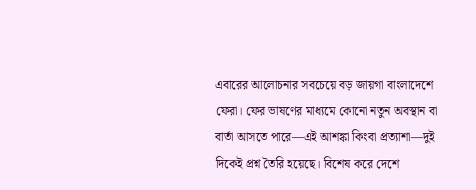এবারের আলোচনার সবচেয়ে বড় জায়গা বাংলাদেশে ফেরা। ফের ভাষণের মাধ্যমে কোনো নতুন অবস্থান বা বার্তা আসতে পারে—এই আশঙ্কা কিংবা প্রত্যাশা—দুই দিকেই প্রশ্ন তৈরি হয়েছে। বিশেষ করে দেশে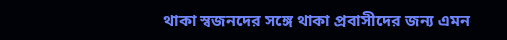থাকা স্বজনদের সঙ্গে থাকা প্রবাসীদের জন্য এমন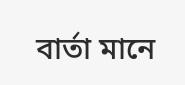বার্তা মানে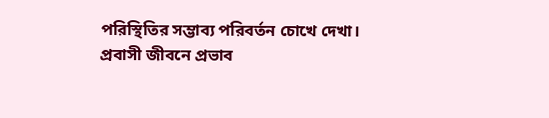পরিস্থিতির সম্ভাব্য পরিবর্তন চোখে দেখা।
প্রবাসী জীবনে প্রভাব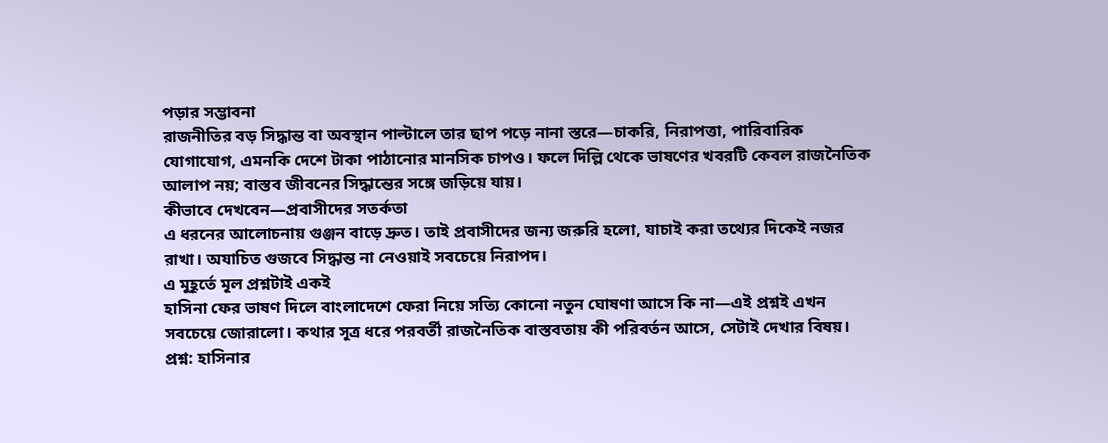পড়ার সম্ভাবনা
রাজনীতির বড় সিদ্ধান্ত বা অবস্থান পাল্টালে তার ছাপ পড়ে নানা স্তরে—চাকরি, নিরাপত্তা, পারিবারিক যোগাযোগ, এমনকি দেশে টাকা পাঠানোর মানসিক চাপও। ফলে দিল্লি থেকে ভাষণের খবরটি কেবল রাজনৈতিক আলাপ নয়; বাস্তব জীবনের সিদ্ধান্তের সঙ্গে জড়িয়ে যায়।
কীভাবে দেখবেন—প্রবাসীদের সতর্কতা
এ ধরনের আলোচনায় গুঞ্জন বাড়ে দ্রুত। তাই প্রবাসীদের জন্য জরুরি হলো, যাচাই করা তথ্যের দিকেই নজর রাখা। অযাচিত গুজবে সিদ্ধান্ত না নেওয়াই সবচেয়ে নিরাপদ।
এ মুহূর্তে মূল প্রশ্নটাই একই
হাসিনা ফের ভাষণ দিলে বাংলাদেশে ফেরা নিয়ে সত্যি কোনো নতুন ঘোষণা আসে কি না—এই প্রশ্নই এখন সবচেয়ে জোরালো। কথার সূত্র ধরে পরবর্তী রাজনৈতিক বাস্তবতায় কী পরিবর্তন আসে, সেটাই দেখার বিষয়।
প্রশ্ন: হাসিনার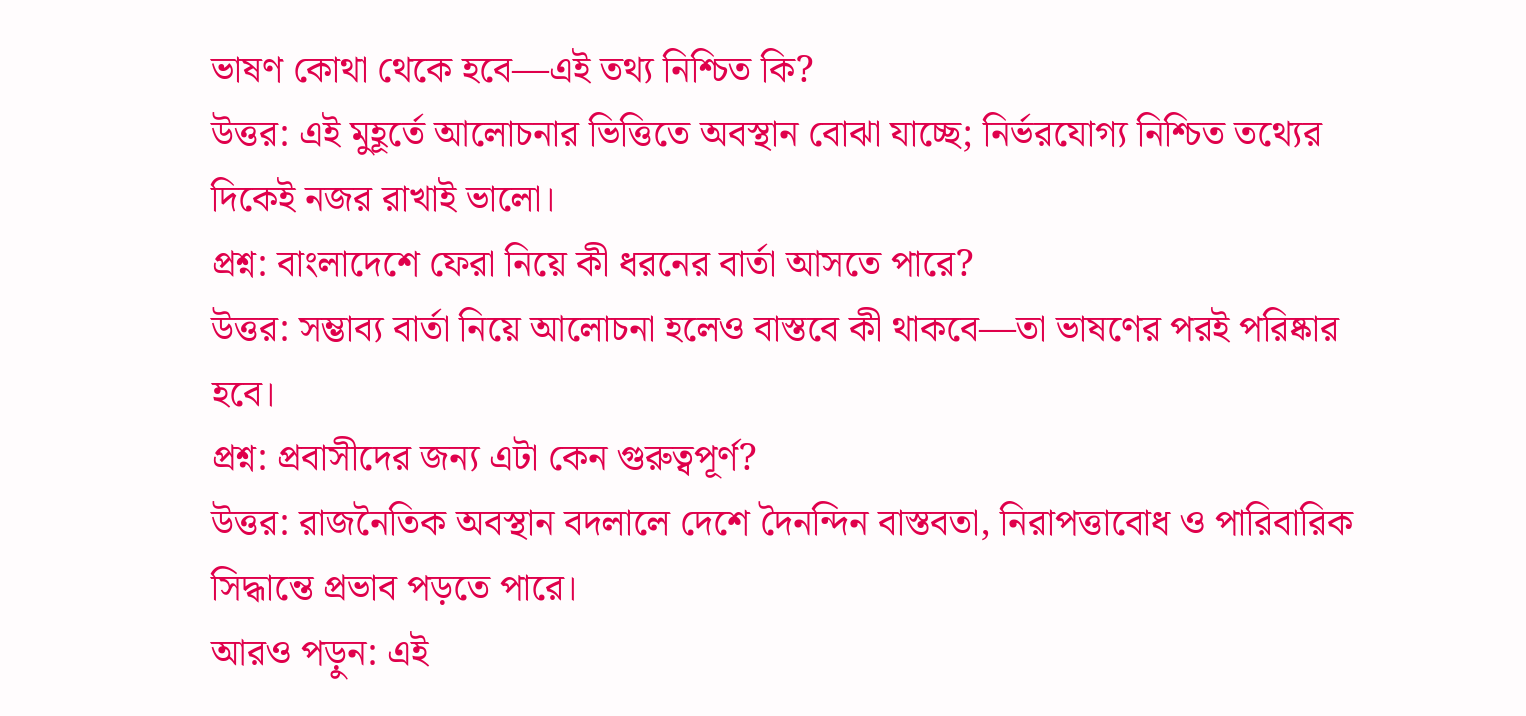ভাষণ কোথা থেকে হবে—এই তথ্য নিশ্চিত কি?
উত্তর: এই মুহূর্তে আলোচনার ভিত্তিতে অবস্থান বোঝা যাচ্ছে; নির্ভরযোগ্য নিশ্চিত তথ্যের দিকেই নজর রাখাই ভালো।
প্রশ্ন: বাংলাদেশে ফেরা নিয়ে কী ধরনের বার্তা আসতে পারে?
উত্তর: সম্ভাব্য বার্তা নিয়ে আলোচনা হলেও বাস্তবে কী থাকবে—তা ভাষণের পরই পরিষ্কার হবে।
প্রশ্ন: প্রবাসীদের জন্য এটা কেন গুরুত্বপূর্ণ?
উত্তর: রাজনৈতিক অবস্থান বদলালে দেশে দৈনন্দিন বাস্তবতা, নিরাপত্তাবোধ ও পারিবারিক সিদ্ধান্তে প্রভাব পড়তে পারে।
আরও পড়ুন: এই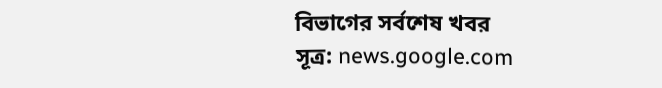বিভাগের সর্বশেষ খবর
সূত্র: news.google.com